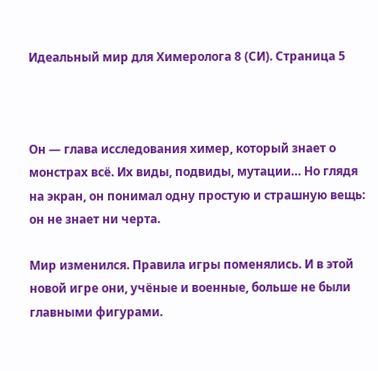Идеальный мир для Химеролога 8 (СИ). Страница 5



Он — глава исследования химер, который знает о монстрах всё. Их виды, подвиды, мутации… Но глядя на экран, он понимал одну простую и страшную вещь: он не знает ни черта.

Мир изменился. Правила игры поменялись. И в этой новой игре они, учёные и военные, больше не были главными фигурами.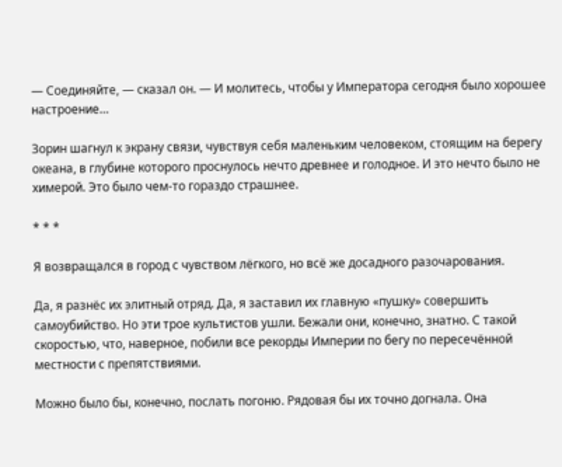— Соединяйте, — сказал он. — И молитесь, чтобы у Императора сегодня было хорошее настроение…

Зорин шагнул к экрану связи, чувствуя себя маленьким человеком, стоящим на берегу океана, в глубине которого проснулось нечто древнее и голодное. И это нечто было не химерой. Это было чем-то гораздо страшнее.

* * *

Я возвращался в город с чувством лёгкого, но всё же досадного разочарования.

Да, я разнёс их элитный отряд. Да, я заставил их главную «пушку» совершить самоубийство. Но эти трое культистов ушли. Бежали они, конечно, знатно. С такой скоростью, что, наверное, побили все рекорды Империи по бегу по пересечённой местности с препятствиями.

Можно было бы, конечно, послать погоню. Рядовая бы их точно догнала. Она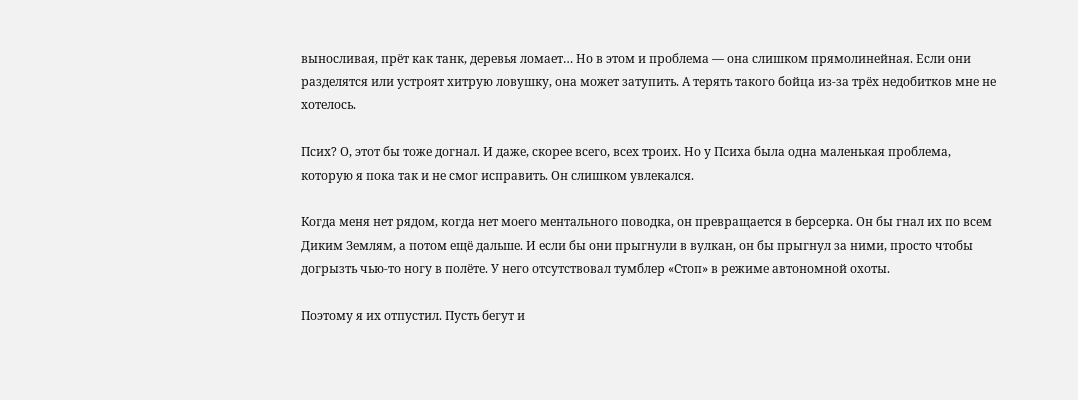выносливая, прёт как танк, деревья ломает… Но в этом и проблема — она слишком прямолинейная. Если они разделятся или устроят хитрую ловушку, она может затупить. А терять такого бойца из-за трёх недобитков мне не хотелось.

Псих? О, этот бы тоже догнал. И даже, скорее всего, всех троих. Но у Психа была одна маленькая проблема, которую я пока так и не смог исправить. Он слишком увлекался.

Когда меня нет рядом, когда нет моего ментального поводка, он превращается в берсерка. Он бы гнал их по всем Диким Землям, а потом ещё дальше. И если бы они прыгнули в вулкан, он бы прыгнул за ними, просто чтобы догрызть чью-то ногу в полёте. У него отсутствовал тумблер «Стоп» в режиме автономной охоты.

Поэтому я их отпустил. Пусть бегут и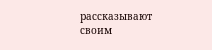рассказывают своим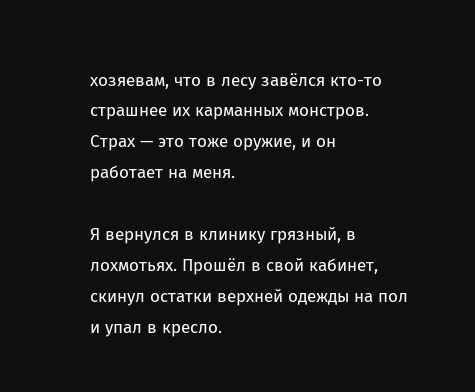хозяевам, что в лесу завёлся кто-то страшнее их карманных монстров. Страх — это тоже оружие, и он работает на меня.

Я вернулся в клинику грязный, в лохмотьях. Прошёл в свой кабинет, скинул остатки верхней одежды на пол и упал в кресло.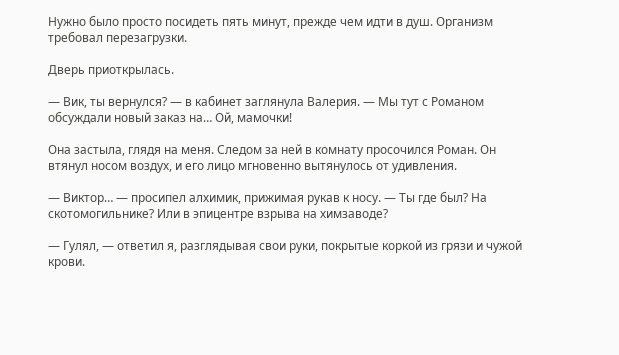Нужно было просто посидеть пять минут, прежде чем идти в душ. Организм требовал перезагрузки.

Дверь приоткрылась.

— Вик, ты вернулся? — в кабинет заглянула Валерия. — Мы тут с Романом обсуждали новый заказ на… Ой, мамочки!

Она застыла, глядя на меня. Следом за ней в комнату просочился Роман. Он втянул носом воздух, и его лицо мгновенно вытянулось от удивления.

— Виктор… — просипел алхимик, прижимая рукав к носу. — Ты где был? На скотомогильнике? Или в эпицентре взрыва на химзаводе?

— Гулял, — ответил я, разглядывая свои руки, покрытые коркой из грязи и чужой крови.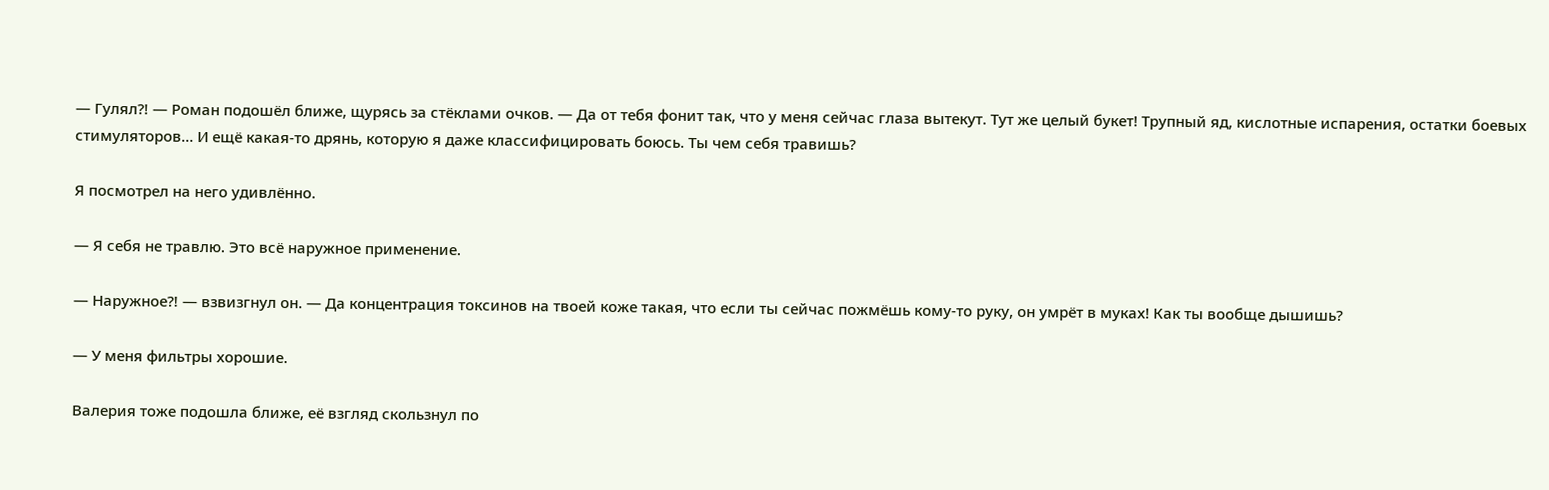— Гулял⁈ — Роман подошёл ближе, щурясь за стёклами очков. — Да от тебя фонит так, что у меня сейчас глаза вытекут. Тут же целый букет! Трупный яд, кислотные испарения, остатки боевых стимуляторов… И ещё какая-то дрянь, которую я даже классифицировать боюсь. Ты чем себя травишь?

Я посмотрел на него удивлённо.

— Я себя не травлю. Это всё наружное применение.

— Наружное⁈ — взвизгнул он. — Да концентрация токсинов на твоей коже такая, что если ты сейчас пожмёшь кому-то руку, он умрёт в муках! Как ты вообще дышишь?

— У меня фильтры хорошие.

Валерия тоже подошла ближе, её взгляд скользнул по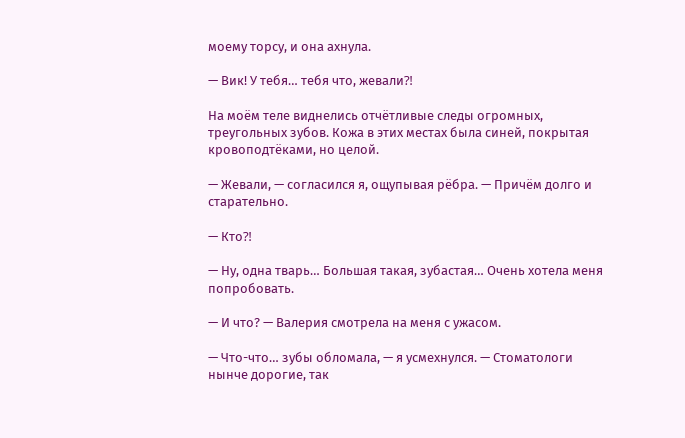моему торсу, и она ахнула.

— Вик! У тебя… тебя что, жевали⁈

На моём теле виднелись отчётливые следы огромных, треугольных зубов. Кожа в этих местах была синей, покрытая кровоподтёками, но целой.

— Жевали, — согласился я, ощупывая рёбра. — Причём долго и старательно.

— Кто⁈

— Ну, одна тварь… Большая такая, зубастая… Очень хотела меня попробовать.

— И что? — Валерия смотрела на меня с ужасом.

— Что-что… зубы обломала, — я усмехнулся. — Стоматологи нынче дорогие, так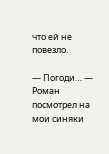что ей не повезло.

— Погоди… — Роман посмотрел на мои синяки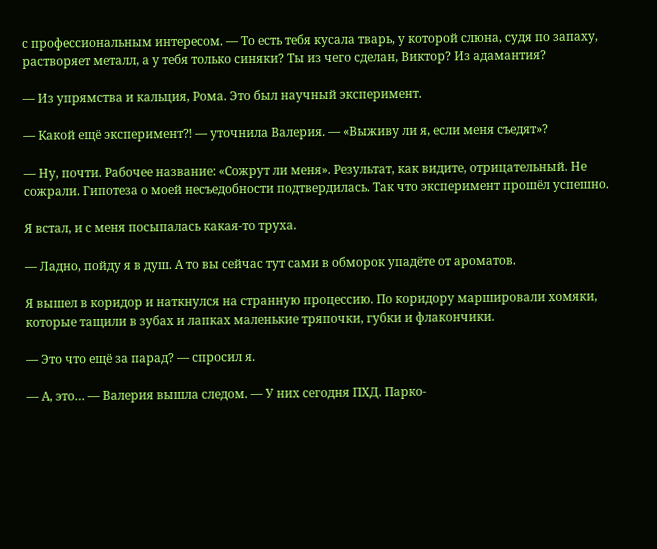с профессиональным интересом. — То есть тебя кусала тварь, у которой слюна, судя по запаху, растворяет металл, а у тебя только синяки? Ты из чего сделан, Виктор? Из адамантия?

— Из упрямства и кальция, Рома. Это был научный эксперимент.

— Какой ещё эксперимент⁈ — уточнила Валерия. — «Выживу ли я, если меня съедят»?

— Ну, почти. Рабочее название: «Сожрут ли меня». Результат, как видите, отрицательный. Не сожрали. Гипотеза о моей несъедобности подтвердилась. Так что эксперимент прошёл успешно.

Я встал, и с меня посыпалась какая-то труха.

— Ладно, пойду я в душ. А то вы сейчас тут сами в обморок упадёте от ароматов.

Я вышел в коридор и наткнулся на странную процессию. По коридору маршировали хомяки, которые тащили в зубах и лапках маленькие тряпочки, губки и флакончики.

— Это что ещё за парад? — спросил я.

— А, это… — Валерия вышла следом. — У них сегодня ПХД. Парко-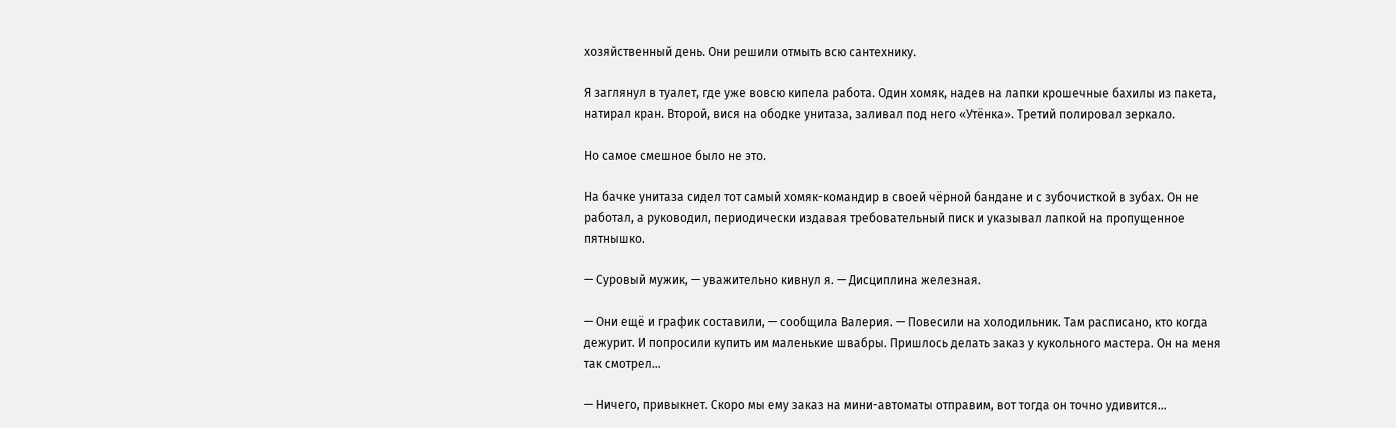хозяйственный день. Они решили отмыть всю сантехнику.

Я заглянул в туалет, где уже вовсю кипела работа. Один хомяк, надев на лапки крошечные бахилы из пакета, натирал кран. Второй, вися на ободке унитаза, заливал под него «Утёнка». Третий полировал зеркало.

Но самое смешное было не это.

На бачке унитаза сидел тот самый хомяк-командир в своей чёрной бандане и с зубочисткой в зубах. Он не работал, а руководил, периодически издавая требовательный писк и указывал лапкой на пропущенное пятнышко.

— Суровый мужик, — уважительно кивнул я. — Дисциплина железная.

— Они ещё и график составили, — сообщила Валерия. — Повесили на холодильник. Там расписано, кто когда дежурит. И попросили купить им маленькие швабры. Пришлось делать заказ у кукольного мастера. Он на меня так смотрел…

— Ничего, привыкнет. Скоро мы ему заказ на мини-автоматы отправим, вот тогда он точно удивится…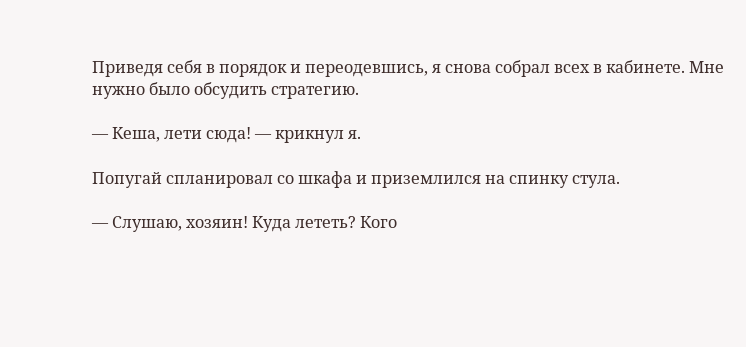Приведя себя в порядок и переодевшись, я снова собрал всех в кабинете. Мне нужно было обсудить стратегию.

— Кеша, лети сюда! — крикнул я.

Попугай спланировал со шкафа и приземлился на спинку стула.

— Слушаю, хозяин! Куда лететь? Кого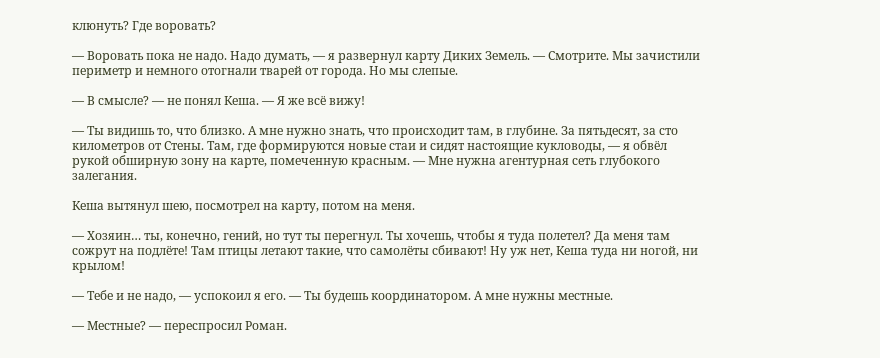клюнуть? Где воровать?

— Воровать пока не надо. Надо думать, — я развернул карту Диких Земель. — Смотрите. Мы зачистили периметр и немного отогнали тварей от города. Но мы слепые.

— В смысле? — не понял Кеша. — Я же всё вижу!

— Ты видишь то, что близко. А мне нужно знать, что происходит там, в глубине. За пятьдесят, за сто километров от Стены. Там, где формируются новые стаи и сидят настоящие кукловоды, — я обвёл рукой обширную зону на карте, помеченную красным. — Мне нужна агентурная сеть глубокого залегания.

Кеша вытянул шею, посмотрел на карту, потом на меня.

— Хозяин… ты, конечно, гений, но тут ты перегнул. Ты хочешь, чтобы я туда полетел? Да меня там сожрут на подлёте! Там птицы летают такие, что самолёты сбивают! Ну уж нет, Кеша туда ни ногой, ни крылом!

— Тебе и не надо, — успокоил я его. — Ты будешь координатором. А мне нужны местные.

— Местные? — переспросил Роман.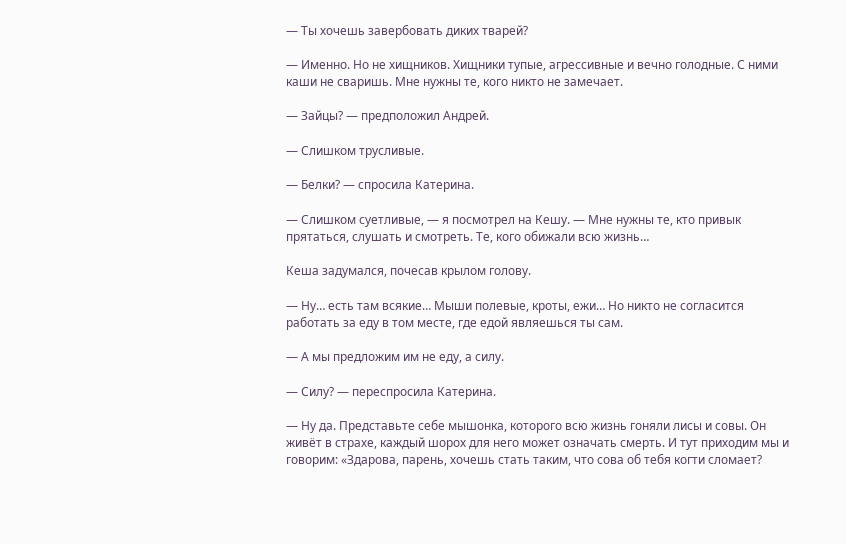— Ты хочешь завербовать диких тварей?

— Именно. Но не хищников. Хищники тупые, агрессивные и вечно голодные. С ними каши не сваришь. Мне нужны те, кого никто не замечает.

— Зайцы? — предположил Андрей.

— Слишком трусливые.

— Белки? — спросила Катерина.

— Слишком суетливые, — я посмотрел на Кешу. — Мне нужны те, кто привык прятаться, слушать и смотреть. Те, кого обижали всю жизнь…

Кеша задумался, почесав крылом голову.

— Ну… есть там всякие… Мыши полевые, кроты, ежи… Но никто не согласится работать за еду в том месте, где едой являешься ты сам.

— А мы предложим им не еду, а силу.

— Силу? — переспросила Катерина.

— Ну да. Представьте себе мышонка, которого всю жизнь гоняли лисы и совы. Он живёт в страхе, каждый шорох для него может означать смерть. И тут приходим мы и говорим: «Здарова, парень, хочешь стать таким, что сова об тебя когти сломает?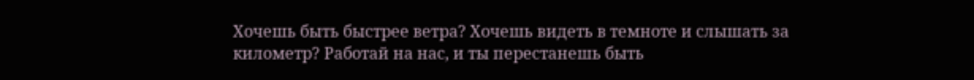Хочешь быть быстрее ветра? Хочешь видеть в темноте и слышать за километр? Работай на нас, и ты перестанешь быть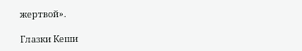жертвой».

Глазки Кеши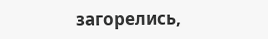загорелись,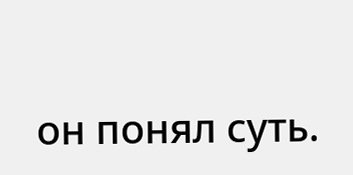он понял суть.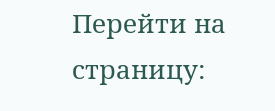Перейти на страницу: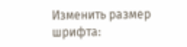Изменить размер шрифта: